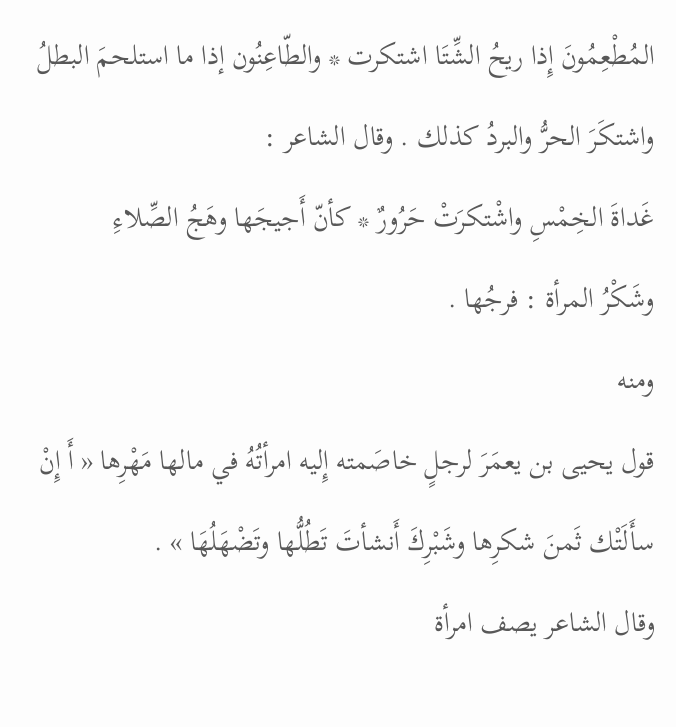المُطْعِمُونَ إِذا ريحُ الشِّتَا اشتكرت * والطّاعِنُون إذا ما استلحمَ البطلُ
واشتكَرَ الحرُّ والبردُ كذلك . وقال الشاعر :
غَداةَ الخِمْسِ واشْتكرَتْ حَرُورٌ * كأنّ أَجيجَها وهَجُ الصِّلاءِ
وشَكْرُ المرأة : فرجُها .
ومنه
قول يحيى بن يعمَرَ لرجلٍ خاصَمته إِليه امرأتُهُ في مالها مَهْرِها « أَ إِنْ سأَلَتْك ثَمنَ شكرِها وشَبْرِكَ أَنشأتَ تَطُلُّها وتَضْهَلُهَا » .
وقال الشاعر يصف امرأة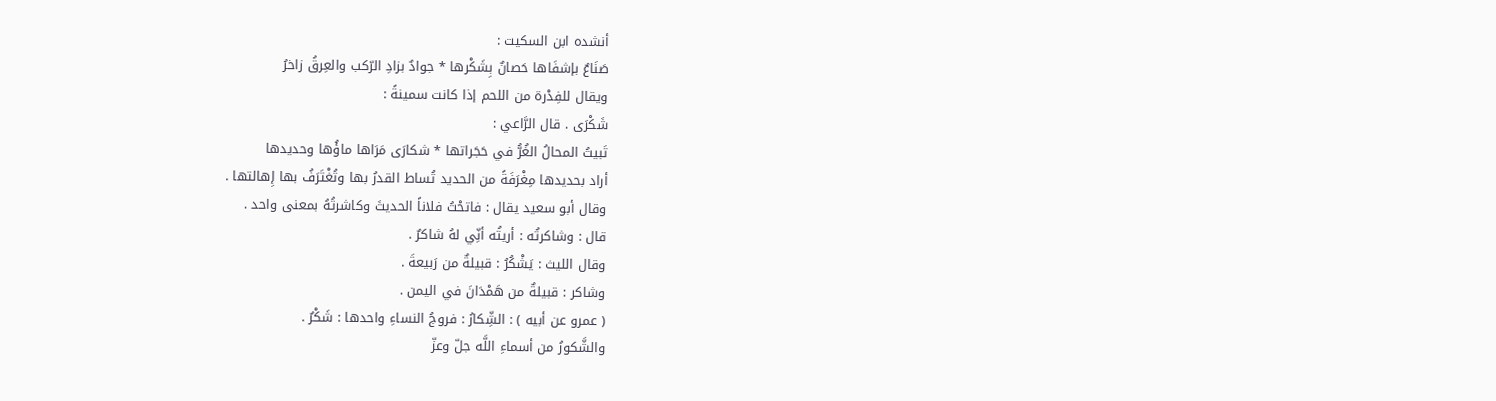أنشده ابن السكيت :
صَنَاعٌ بإشفَاها حَصانٌ بِشَكْرها * جوادٌ بزادِ الرّكب والعِرقُ زاخرُ
ويقال للفِدْرة من اللحم إذا كانت سمينةً :
شَكْرَى . قال الرَّاعي :
تَبيتُ المحالُ الغُرُّ في حَجَراتها * شكارَى مَرَاها ماؤُها وحديدها
أراد بحديدها مِغْرَفَةً من الحديد تُساط القدرُ بها وتُغْتَرَفُ بها إِهالتها .
وقال أبو سعيد يقال : فاتحْتُ فلاناً الحديثَ وكاشرتُهُ بمعنى واحد .
قال : وشاكرتُه : أريتُه أنِّي لهُ شاكرٌ .
وقال الليث : يَشْكُرُ : قبيلةٌ من رَبيعةَ .
وشاكر : قبيلةٌ من هَمْدَانَ في اليمن .
( عمرو عن أبيه ) : الشِّكارُ : فروجُ النساءِ واحدها : شَكْرٌ .
والشَّكورُ من أسماءِ اللَّه جلّ وعزّ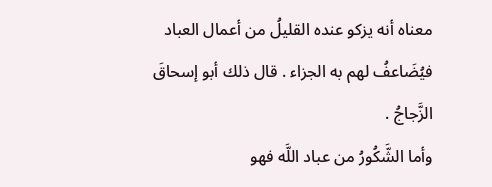معناه أنه يزكو عنده القليلُ من أعمال العباد فيُضَاعفُ لهم به الجزاء . قال ذلك أبو إسحاقَ الزَّجاجُ .
وأما الشَّكُورُ من عباد اللَّه فهو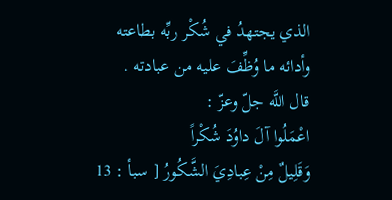الذي يجتهدُ في شُكْر ربِّه بطاعته وأدائه ما وُظِّفَ عليه من عبادته .
قال اللَّه جلّ وعزّ :
اعْمَلُوا آلَ داوُدَ شُكْراً
وَقَلِيلٌ مِنْ عِبادِيَ الشَّكُورُ [ سبأ : 13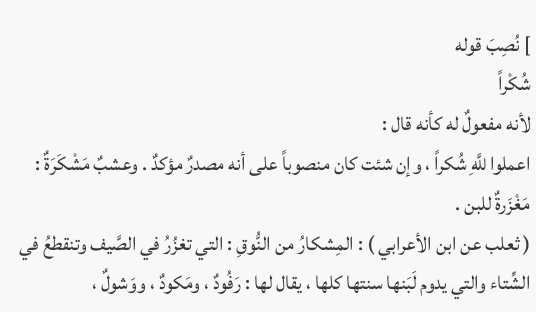] نُصِبَ قوله
شُكْراً
لأنه مفعولٌ له كأنه قال :
اعملوا للَّهِ شُكراً ، وإن شئت كان منصوباً على أنه مصدرٌ مؤكدٌ . وعشبٌ مَشْكَرَةٌ :
مَغْزَرةٌ للبن .
( ثعلب عن ابن الأعرابي ) : المِشكارُ من النُّوقِ : التي تغزُرُ في الصَّيف وتنقطعُ في الشِّتاء والتي يدوم لَبَنها سنتها كلها ، يقال لها : رَفُودٌ ، ومَكودٌ ، ووَشولٌ ،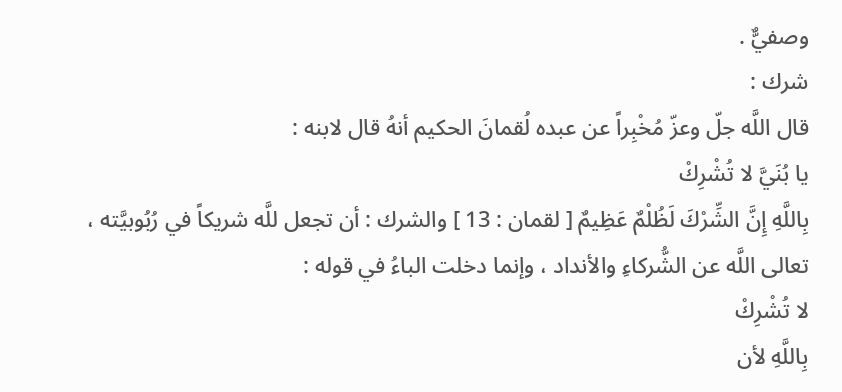وصفيٌّ .
شرك :
قال اللَّه جلّ وعزّ مُخْبِراً عن عبده لُقمانَ الحكيم أنهُ قال لابنه :
يا بُنَيَّ لا تُشْرِكْ
بِاللَّهِ إِنَّ الشِّرْكَ لَظُلْمٌ عَظِيمٌ [ لقمان : 13 ] والشرك : أن تجعل للَّه شريكاً في رُبُوبيَّته ، تعالى اللَّه عن الشُّركاءِ والأنداد ، وإنما دخلت الباءُ في قوله :
لا تُشْرِكْ
بِاللَّهِ لأن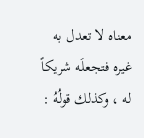معناه لا تعدل به غيره فتجعلَه شريكاً له ، وكذلك قولُهُ :